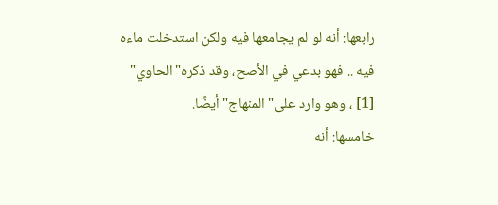رابعها: أنه لو لم يجامعها فيه ولكن استدخلت ماءه فيه .. فهو بدعي في الأصح، وقد ذكره"الحاوي" [1] ، وهو وارد على"المنهاج"أيضًا.
خامسها: أنه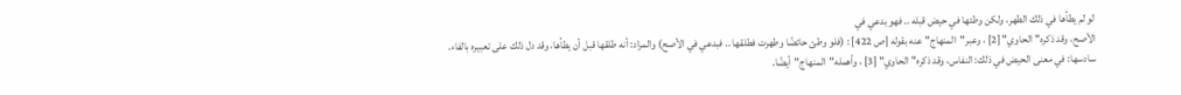لو لم يطأها في ذلك الطهر، ولكن وطئها في حيض قبله .. فهو بدعي في
الأصح، وقد ذكره"الحاوي" [2] ، وعبر"المنهاج"عنه بقوله [ص 422] : (فلو وطئ حائضًا وطهرت فطلقها .. فبدعي في الأصح) والمراد: أنه طلقها قبل أن يطأها، وقد دل ذلك على تعبيره بالفاء.
سادسها: في معنى الحيض في ذلك: النفاس، وقد ذكره"الحاوي" [3] ، وأهمله"المنهاج"أيضًا.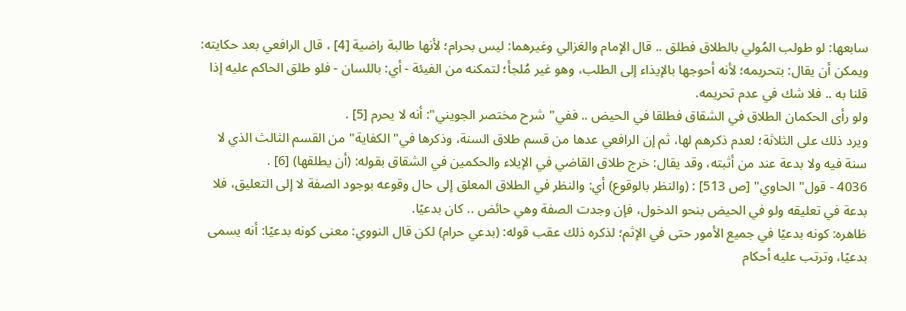سابعها: لو طولب المُولي بالطلاق فطلق .. قال الإمام والغزالي وغيرهما: ليس بحرام؛ لأنها طالبة راضية [4] ، قال الرافعي بعد حكايته: ويمكن أن يقال: بتحريمه؛ لأنه أحوجها بالإيذاء إلى الطلب، وهو غير مُلجأ؛ لتمكنه من الفيئة - أي: باللسان - فلو طلق الحاكم عليه إذا قلنا به .. فلا شك في عدم تحريمه.
ولو رأى الحكمان الطلاق في الشقاق فطلقا في الحيض .. ففي"شرح مختصر الجويني": أنه لا يحرم [5] .
ويرد ذلك على الثلاثة؛ لعدم ذكرهم لها، ثم إن الرافعي عدها من قسم طلاق السنة، وذكرها في"الكفاية"من القسم الثالث الذي لا سنة فيه ولا بدعة عند من أثبته، وقد يقال: خرج طلاق القاضي في الإيلاء والحكمين في الشقاق بقوله: (أن يطلقها) [6] .
4036 - قول"الحاوي" [ص 513] : (والنظر بالوقوع) أي: والنظر في الطلاق المعلق إلى حال وقوعه بوجود الصفة لا إلى التعليق، فلا بدعة في تعليقه ولو في الحيض بنحو الدخول، فإن وجدت الصفة وهي حائض .. كان بدعيًا.
ظاهره: كونه بدعيًا في جميع الأمور حتى في الإثم؛ لذكره ذلك عقب قوله: (بدعي حرام) لكن قال النووي: معنى كونه بدعيًا: أنه يسمى بدعيًا، وترتب عليه أحكام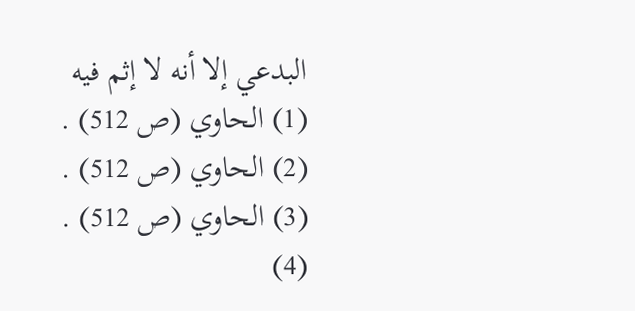البدعي إلا أنه لا إثم فيه
(1) الحاوي (ص 512) .
(2) الحاوي (ص 512) .
(3) الحاوي (ص 512) .
(4)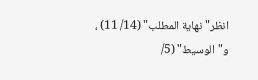انظر"نهاية المطلب" (14/ 11) ، و"الوسيط" (5/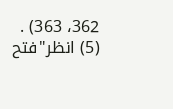362، 363) .
(5) انظر"فتح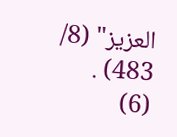العزيز" (8/ 483) .
(6)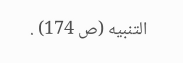التنبيه (ص 174) .